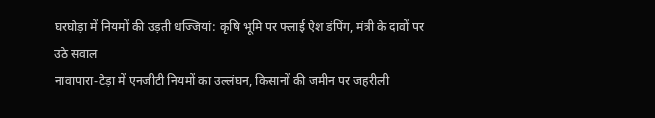घरघोड़ा में नियमों की उड़ती धज्जियां: कृषि भूमि पर फ्लाई ऐश डंपिंग, मंत्री के दावों पर उठे सवाल
नावापारा-टेड़ा में एनजीटी नियमों का उल्लंघन, किसानों की जमीन पर जहरीली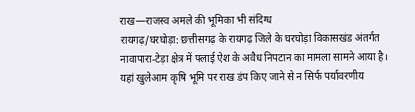राख—राजस्व अमले की भूमिका भी संदिग्ध
रायगढ़/घरघोड़ा: छत्तीसगढ़ के रायगढ़ जिले के घरघोड़ा विकासखंड अंतर्गत नावापारा-टेड़ा क्षेत्र में फ्लाई ऐश के अवैध निपटान का मामला सामने आया है। यहां खुलेआम कृषि भूमि पर राख डंप किए जाने से न सिर्फ पर्यावरणीय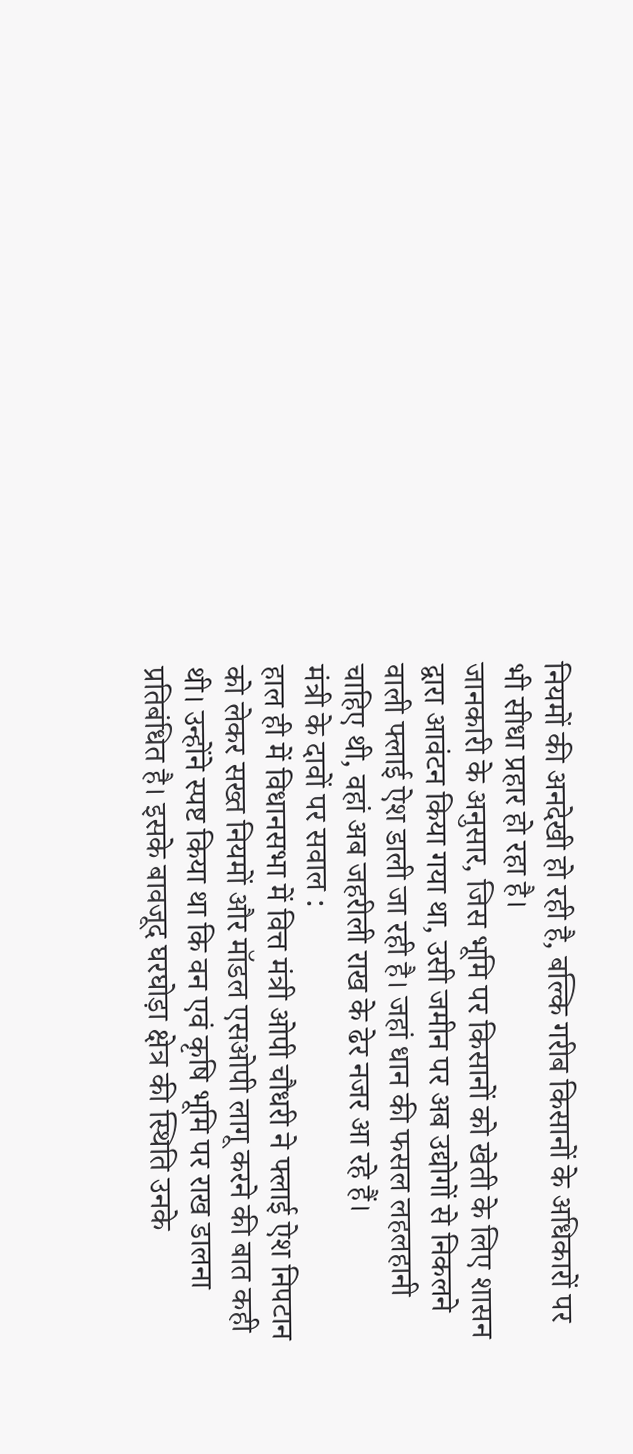नियमों की अनदेखी हो रही है, बल्कि गरीब किसानों के अधिकारों पर भी सीधा प्रहार हो रहा है।
जानकारी के अनुसार, जिस भूमि पर किसानों को खेती के लिए शासन द्वारा आवंटन किया गया था, उसी जमीन पर अब उद्योगों से निकलने वाली फ्लाई ऐश डाली जा रही है। जहां धान की फसल लहलहानी चाहिए थी, वहां अब जहरीली राख के ढेर नजर आ रहे हैं।
मंत्री के दावों पर सवाल :
हाल ही में विधानसभा में वित्त मंत्री ओपी चौधरी ने फ्लाई ऐश निपटान को लेकर सख्त नियमों और मॉडल एसओपी लागू करने की बात कही थी। उन्होंने स्पष्ट किया था कि वन एवं कृषि भूमि पर राख डालना प्रतिबंधित है। इसके बावजूद घरघोड़ा क्षेत्र की स्थिति उनके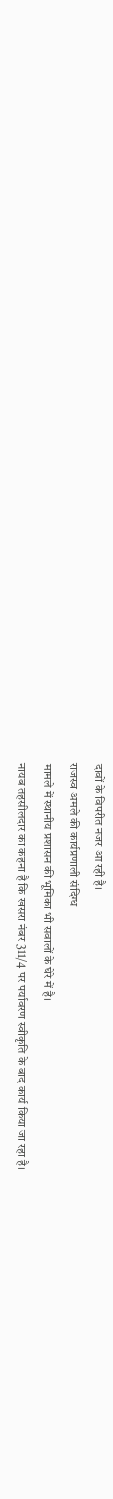दावों के विपरीत नजर आ रही है।
राजस्व अमले की कार्यप्रणाली संदिग्ध
मामले में स्थानीय प्रशासन की भूमिका भी सवालों के घेरे में है।
नायब तहसीलदार का कहना है कि खसरा नंबर 311/4 पर पर्यावरण स्वीकृति के बाद कार्य किया जा रहा है।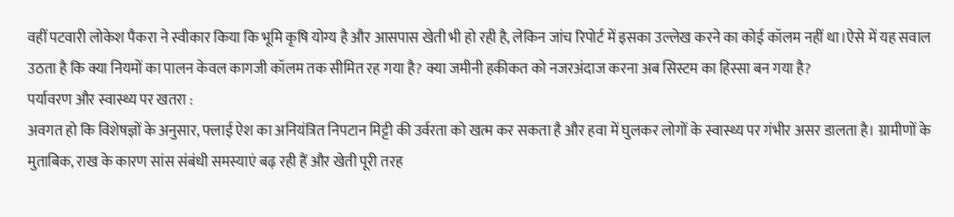वहीं पटवारी लोकेश पैकरा ने स्वीकार किया कि भूमि कृषि योग्य है और आसपास खेती भी हो रही है, लेकिन जांच रिपोर्ट में इसका उल्लेख करने का कोई कॉलम नहीं था।ऐसे में यह सवाल उठता है कि क्या नियमों का पालन केवल कागजी कॉलम तक सीमित रह गया है? क्या जमीनी हकीकत को नजरअंदाज करना अब सिस्टम का हिस्सा बन गया है?
पर्यावरण और स्वास्थ्य पर खतरा :
अवगत हो कि विशेषज्ञों के अनुसार, फ्लाई ऐश का अनियंत्रित निपटान मिट्टी की उर्वरता को खत्म कर सकता है और हवा में घुलकर लोगों के स्वास्थ्य पर गंभीर असर डालता है। ग्रामीणों के मुताबिक, राख के कारण सांस संबंधी समस्याएं बढ़ रही हैं और खेती पूरी तरह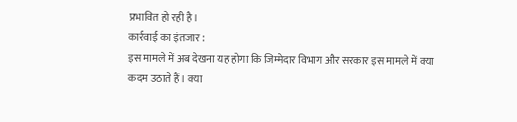प्रभावित हो रही है।
कार्रवाई का इंतजार :
इस मामले में अब देखना यह होगा कि जिम्मेदार विभाग और सरकार इस मामले में क्या कदम उठाते हैं। क्या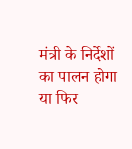मंत्री के निर्देशों का पालन होगा या फिर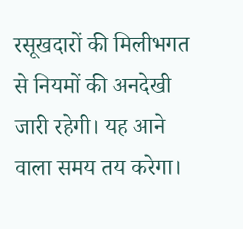रसूखदारों की मिलीभगत से नियमों की अनदेखी जारी रहेगी। यह आने वाला समय तय करेगा।